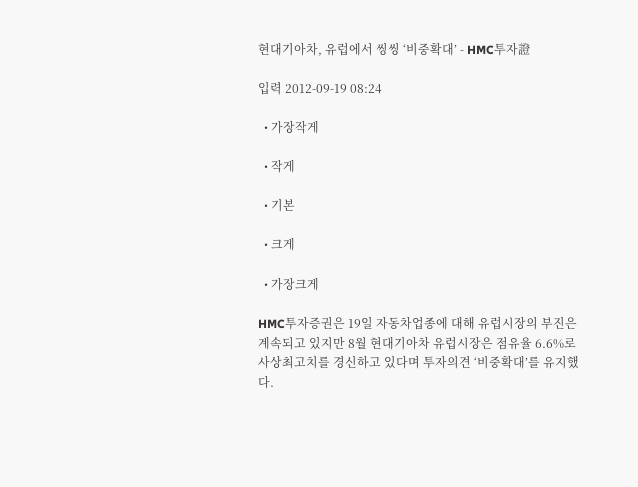현대기아차, 유럽에서 씽씽 ‘비중확대’ - HMC투자證

입력 2012-09-19 08:24

  • 가장작게

  • 작게

  • 기본

  • 크게

  • 가장크게

HMC투자증권은 19일 자동차업종에 대해 유럽시장의 부진은 계속되고 있지만 8월 현대기아차 유럽시장은 점유율 6.6%로 사상최고치를 경신하고 있다며 투자의견 ‘비중확대’를 유지했다.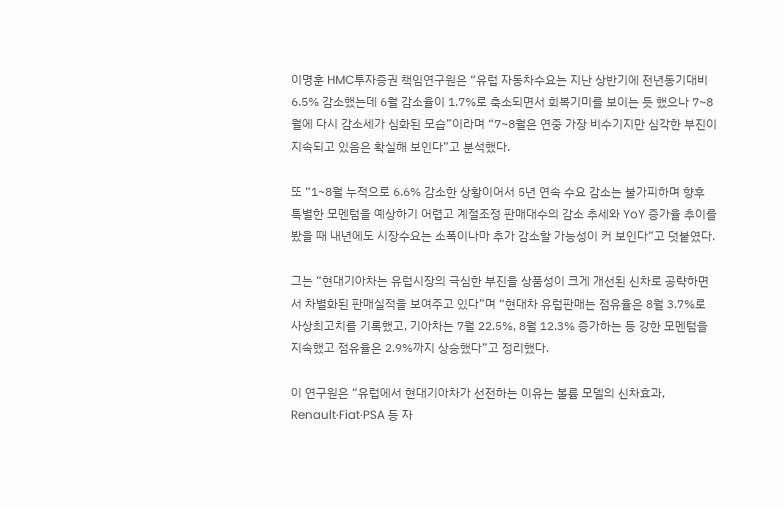이명훈 HMC투자증권 책임연구원은 “유럽 자동차수요는 지난 상반기에 전년동기대비 6.5% 감소했는데 6월 감소율이 1.7%로 축소되면서 회복기미를 보이는 듯 했으나 7~8월에 다시 감소세가 심화된 모습”이라며 “7~8월은 연중 가장 비수기지만 심각한 부진이 지속되고 있음은 확실해 보인다”고 분석했다.

또 “1~8월 누적으로 6.6% 감소한 상황이어서 5년 연속 수요 감소는 불가피하며 향후 특별한 모멘텀을 예상하기 어렵고 계절조정 판매대수의 감소 추세와 YoY 증가율 추이를 봤을 때 내년에도 시장수요는 소폭이나마 추가 감소할 가능성이 커 보인다”고 덧붙였다.

그는 “현대기아차는 유럽시장의 극심한 부진을 상품성이 크게 개선된 신차로 공략하면서 차별화된 판매실적을 보여주고 있다”며 “현대차 유럽판매는 점유율은 8월 3.7%로 사상최고치를 기록했고, 기아차는 7월 22.5%, 8월 12.3% 증가하는 등 강한 모멘텀을 지속했고 점유율은 2.9%까지 상승했다”고 정리했다.

이 연구원은 “유럽에서 현대기아차가 선전하는 이유는 볼륨 모델의 신차효과, Renault·Fiat·PSA 등 자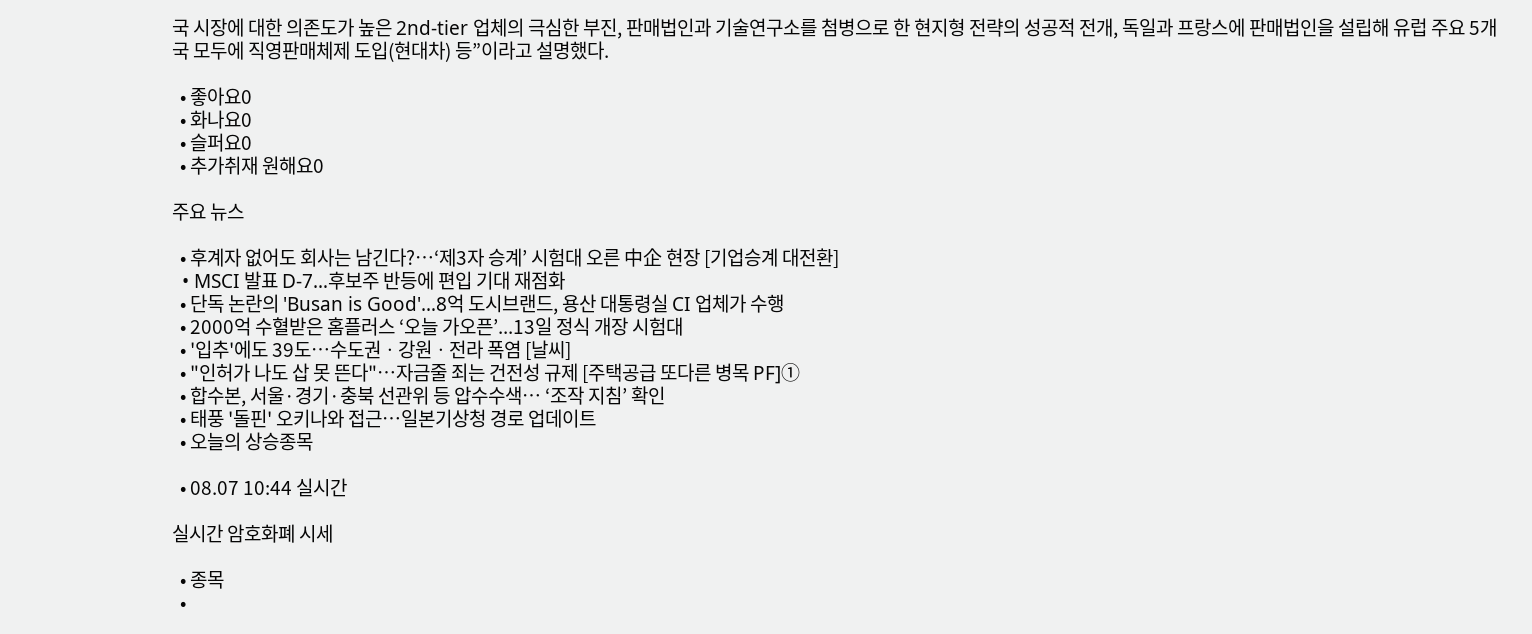국 시장에 대한 의존도가 높은 2nd-tier 업체의 극심한 부진, 판매법인과 기술연구소를 첨병으로 한 현지형 전략의 성공적 전개, 독일과 프랑스에 판매법인을 설립해 유럽 주요 5개국 모두에 직영판매체제 도입(현대차) 등”이라고 설명했다.

  • 좋아요0
  • 화나요0
  • 슬퍼요0
  • 추가취재 원해요0

주요 뉴스

  • 후계자 없어도 회사는 남긴다?…‘제3자 승계’ 시험대 오른 中企 현장 [기업승계 대전환]
  • MSCI 발표 D-7…후보주 반등에 편입 기대 재점화
  • 단독 논란의 'Busan is Good'…8억 도시브랜드, 용산 대통령실 CI 업체가 수행
  • 2000억 수혈받은 홈플러스 ‘오늘 가오픈’...13일 정식 개장 시험대
  • '입추'에도 39도⋯수도권ㆍ강원ㆍ전라 폭염 [날씨]
  • "인허가 나도 삽 못 뜬다"…자금줄 죄는 건전성 규제 [주택공급 또다른 병목 PF]①
  • 합수본, 서울·경기·충북 선관위 등 압수수색… ‘조작 지침’ 확인
  • 태풍 '돌핀' 오키나와 접근…일본기상청 경로 업데이트
  • 오늘의 상승종목

  • 08.07 10:44 실시간

실시간 암호화폐 시세

  • 종목
  •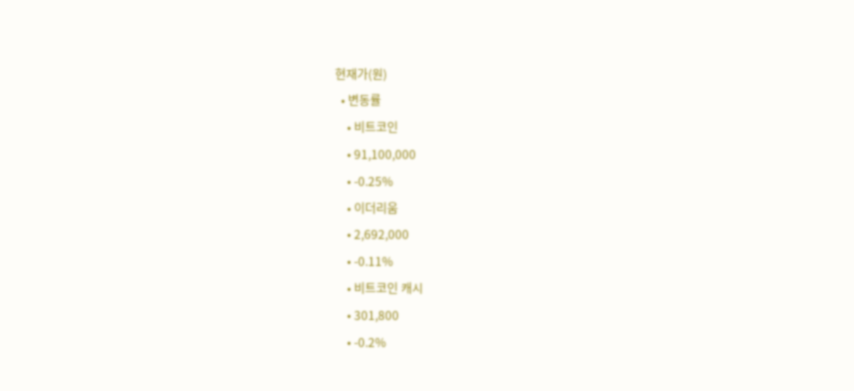현재가(원)
  • 변동률
    • 비트코인
    • 91,100,000
    • -0.25%
    • 이더리움
    • 2,692,000
    • -0.11%
    • 비트코인 캐시
    • 301,800
    • -0.2%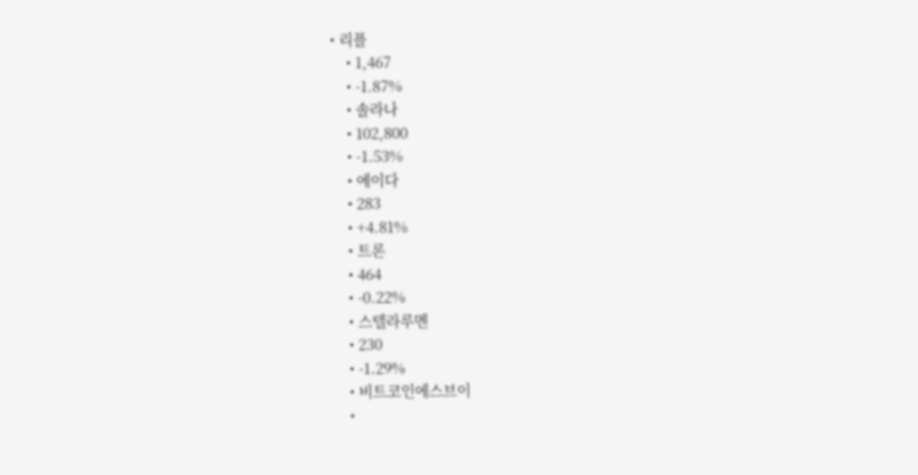• 리플
    • 1,467
    • -1.87%
    • 솔라나
    • 102,800
    • -1.53%
    • 에이다
    • 283
    • +4.81%
    • 트론
    • 464
    • -0.22%
    • 스텔라루멘
    • 230
    • -1.29%
    • 비트코인에스브이
    •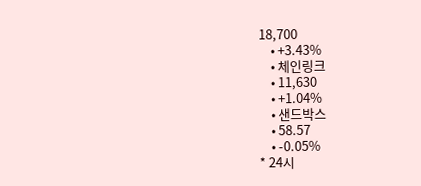18,700
    • +3.43%
    • 체인링크
    • 11,630
    • +1.04%
    • 샌드박스
    • 58.57
    • -0.05%
* 24시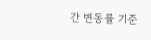간 변동률 기준